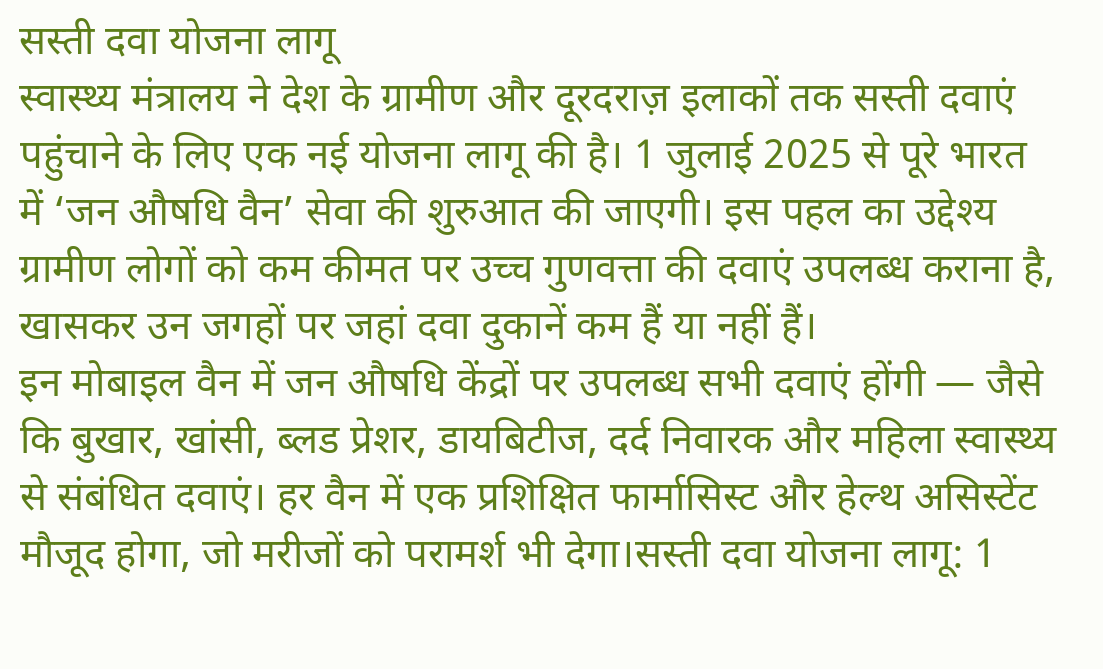सस्ती दवा योजना लागू
स्वास्थ्य मंत्रालय ने देश के ग्रामीण और दूरदराज़ इलाकों तक सस्ती दवाएं पहुंचाने के लिए एक नई योजना लागू की है। 1 जुलाई 2025 से पूरे भारत में ‘जन औषधि वैन’ सेवा की शुरुआत की जाएगी। इस पहल का उद्देश्य ग्रामीण लोगों को कम कीमत पर उच्च गुणवत्ता की दवाएं उपलब्ध कराना है, खासकर उन जगहों पर जहां दवा दुकानें कम हैं या नहीं हैं।
इन मोबाइल वैन में जन औषधि केंद्रों पर उपलब्ध सभी दवाएं होंगी — जैसे कि बुखार, खांसी, ब्लड प्रेशर, डायबिटीज, दर्द निवारक और महिला स्वास्थ्य से संबंधित दवाएं। हर वैन में एक प्रशिक्षित फार्मासिस्ट और हेल्थ असिस्टेंट मौजूद होगा, जो मरीजों को परामर्श भी देगा।सस्ती दवा योजना लागू: 1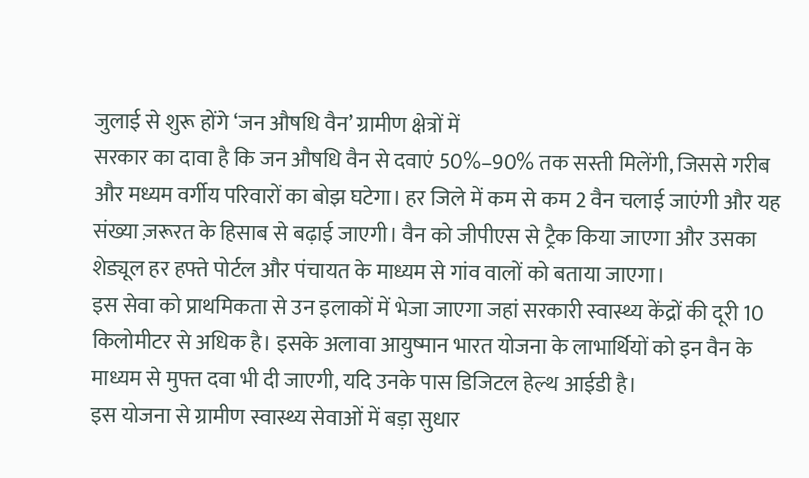जुलाई से शुरू होंगे ‘जन औषधि वैन’ ग्रामीण क्षेत्रों में
सरकार का दावा है कि जन औषधि वैन से दवाएं 50%–90% तक सस्ती मिलेंगी, जिससे गरीब और मध्यम वर्गीय परिवारों का बोझ घटेगा। हर जिले में कम से कम 2 वैन चलाई जाएंगी और यह संख्या ज़रूरत के हिसाब से बढ़ाई जाएगी। वैन को जीपीएस से ट्रैक किया जाएगा और उसका शेड्यूल हर हफ्ते पोर्टल और पंचायत के माध्यम से गांव वालों को बताया जाएगा।
इस सेवा को प्राथमिकता से उन इलाकों में भेजा जाएगा जहां सरकारी स्वास्थ्य केंद्रों की दूरी 10 किलोमीटर से अधिक है। इसके अलावा आयुष्मान भारत योजना के लाभार्थियों को इन वैन के माध्यम से मुफ्त दवा भी दी जाएगी, यदि उनके पास डिजिटल हेल्थ आईडी है।
इस योजना से ग्रामीण स्वास्थ्य सेवाओं में बड़ा सुधार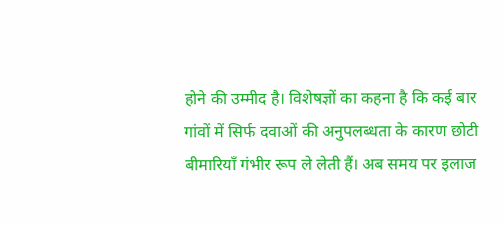होने की उम्मीद है। विशेषज्ञों का कहना है कि कई बार गांवों में सिर्फ दवाओं की अनुपलब्धता के कारण छोटी बीमारियाँ गंभीर रूप ले लेती हैं। अब समय पर इलाज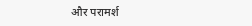और परामर्श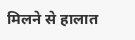मिलने से हालात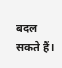बदल सकते हैं।